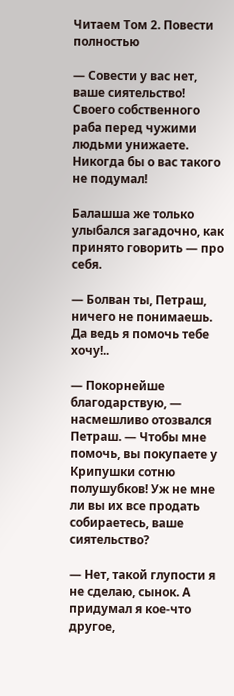Читаем Том 2. Повести полностью

— Совести у вас нет, ваше сиятельство! Своего собственного раба перед чужими людьми унижаете. Никогда бы о вас такого не подумал!

Балашша же только улыбался загадочно, как принято говорить — про себя.

— Болван ты, Петраш, ничего не понимаешь. Да ведь я помочь тебе хочу!..

— Покорнейше благодарствую, — насмешливо отозвался Петраш. — Чтобы мне помочь, вы покупаете у Крипушки сотню полушубков! Уж не мне ли вы их все продать собираетесь, ваше сиятельство?

— Нет, такой глупости я не сделаю, сынок. А придумал я кое-что другое,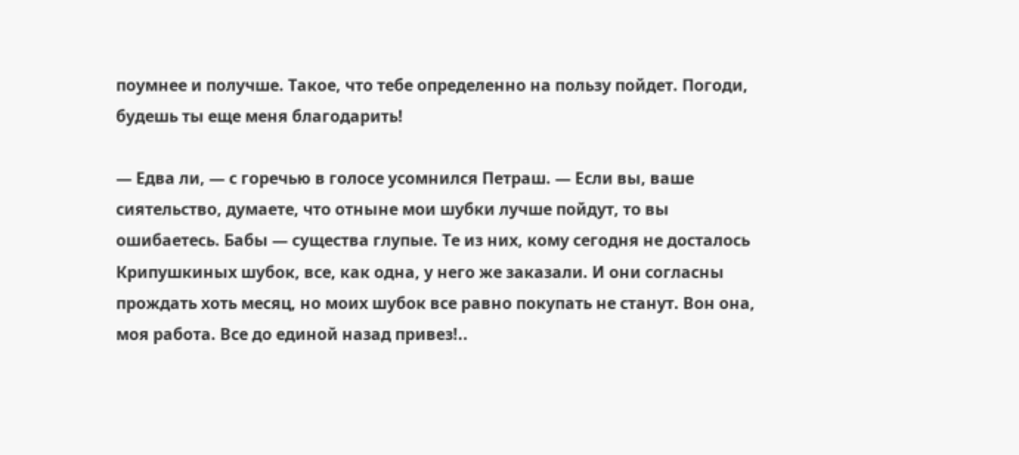поумнее и получше. Такое, что тебе определенно на пользу пойдет. Погоди, будешь ты еще меня благодарить!

— Едва ли, — с горечью в голосе усомнился Петраш. — Если вы, ваше сиятельство, думаете, что отныне мои шубки лучше пойдут, то вы ошибаетесь. Бабы — существа глупые. Те из них, кому сегодня не досталось Крипушкиных шубок, все, как одна, у него же заказали. И они согласны прождать хоть месяц, но моих шубок все равно покупать не станут. Вон она, моя работа. Все до единой назад привез!..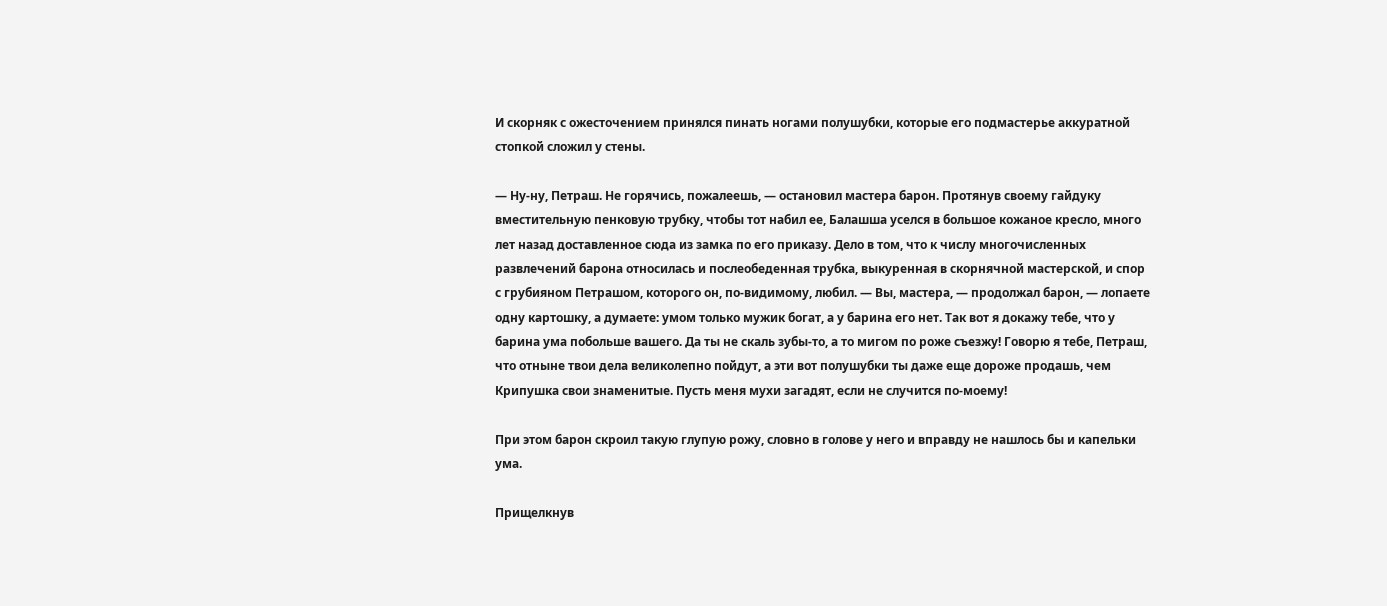И скорняк с ожесточением принялся пинать ногами полушубки, которые его подмастерье аккуратной стопкой сложил у стены.

— Ну-ну, Петраш. Не горячись, пожалеешь, — остановил мастера барон. Протянув своему гайдуку вместительную пенковую трубку, чтобы тот набил ее, Балашша уселся в большое кожаное кресло, много лет назад доставленное сюда из замка по его приказу. Дело в том, что к числу многочисленных развлечений барона относилась и послеобеденная трубка, выкуренная в скорнячной мастерской, и спор с грубияном Петрашом, которого он, по-видимому, любил. — Вы, мастера, — продолжал барон, — лопаете одну картошку, а думаете: умом только мужик богат, а у барина его нет. Так вот я докажу тебе, что у барина ума побольше вашего. Да ты не скаль зубы-то, а то мигом по роже съезжу! Говорю я тебе, Петраш, что отныне твои дела великолепно пойдут, а эти вот полушубки ты даже еще дороже продашь, чем Крипушка свои знаменитые. Пусть меня мухи загадят, если не случится по-моему!

При этом барон скроил такую глупую рожу, словно в голове у него и вправду не нашлось бы и капельки ума.

Прищелкнув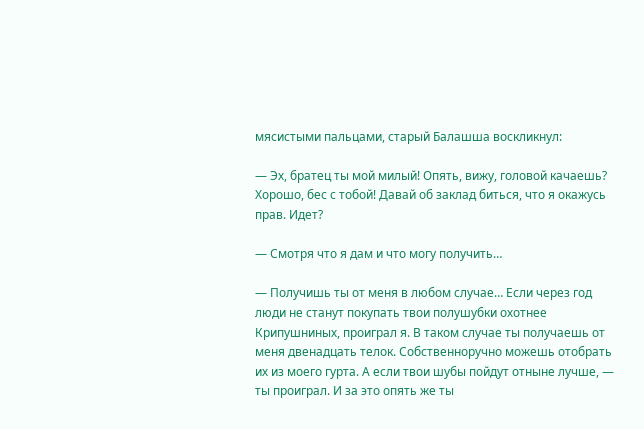мясистыми пальцами, старый Балашша воскликнул:

— Эх, братец ты мой милый! Опять, вижу, головой качаешь? Хорошо, бес с тобой! Давай об заклад биться, что я окажусь прав. Идет?

— Смотря что я дам и что могу получить…

— Получишь ты от меня в любом случае… Если через год люди не станут покупать твои полушубки охотнее Крипушниных, проиграл я. В таком случае ты получаешь от меня двенадцать телок. Собственноручно можешь отобрать их из моего гурта. А если твои шубы пойдут отныне лучше, — ты проиграл. И за это опять же ты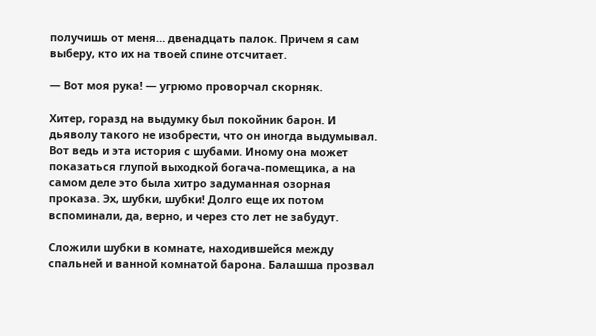получишь от меня… двенадцать палок. Причем я сам выберу, кто их на твоей спине отсчитает.

— Вот моя рука! — угрюмо проворчал скорняк.

Хитер, горазд на выдумку был покойник барон. И дьяволу такого не изобрести, что он иногда выдумывал. Вот ведь и эта история с шубами. Иному она может показаться глупой выходкой богача-помещика, а на самом деле это была хитро задуманная озорная проказа. Эх, шубки, шубки! Долго еще их потом вспоминали, да, верно, и через сто лет не забудут.

Сложили шубки в комнате, находившейся между спальней и ванной комнатой барона. Балашша прозвал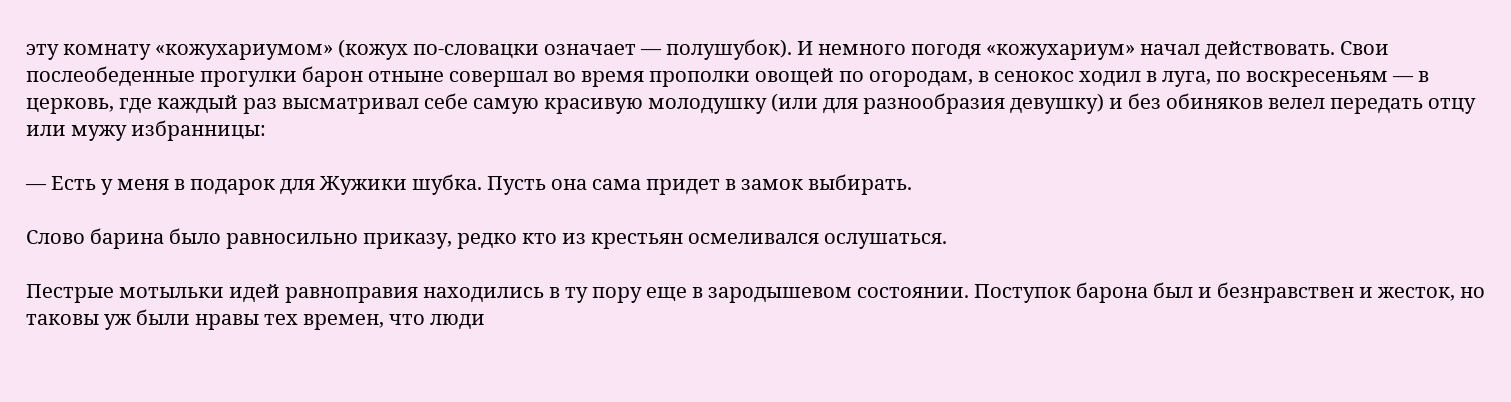эту комнату «кожухариумом» (кожух по-словацки означает — полушубок). И немного погодя «кожухариум» начал действовать. Свои послеобеденные прогулки барон отныне совершал во время прополки овощей по огородам, в сенокос ходил в луга, по воскресеньям — в церковь, где каждый раз высматривал себе самую красивую молодушку (или для разнообразия девушку) и без обиняков велел передать отцу или мужу избранницы:

— Есть у меня в подарок для Жужики шубка. Пусть она сама придет в замок выбирать.

Слово барина было равносильно приказу, редко кто из крестьян осмеливался ослушаться.

Пестрые мотыльки идей равноправия находились в ту пору еще в зародышевом состоянии. Поступок барона был и безнравствен и жесток, но таковы уж были нравы тех времен, что люди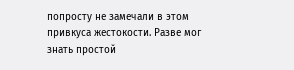попросту не замечали в этом привкуса жестокости. Разве мог знать простой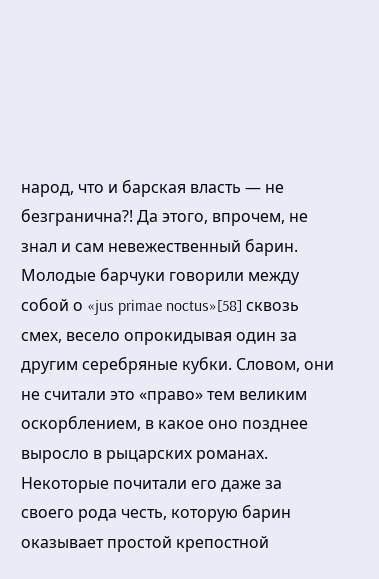народ, что и барская власть — не безгранична?! Да этого, впрочем, не знал и сам невежественный барин. Молодые барчуки говорили между собой о «jus primae noctus»[58] сквозь смех, весело опрокидывая один за другим серебряные кубки. Словом, они не считали это «право» тем великим оскорблением, в какое оно позднее выросло в рыцарских романах. Некоторые почитали его даже за своего рода честь, которую барин оказывает простой крепостной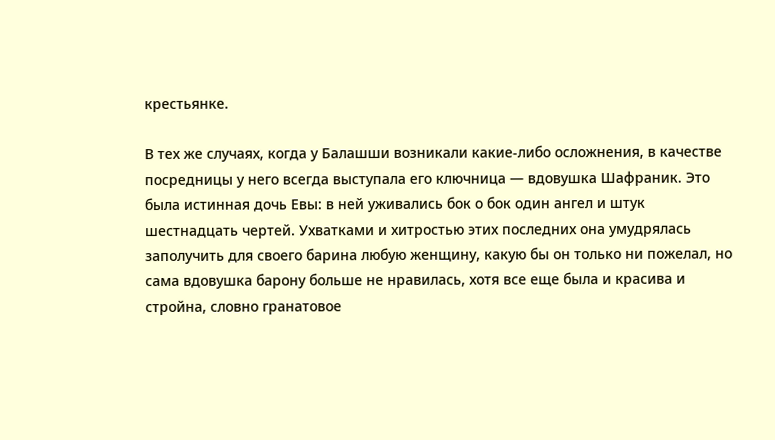крестьянке.

В тех же случаях, когда у Балашши возникали какие-либо осложнения, в качестве посредницы у него всегда выступала его ключница — вдовушка Шафраник. Это была истинная дочь Евы: в ней уживались бок о бок один ангел и штук шестнадцать чертей. Ухватками и хитростью этих последних она умудрялась заполучить для своего барина любую женщину, какую бы он только ни пожелал, но сама вдовушка барону больше не нравилась, хотя все еще была и красива и стройна, словно гранатовое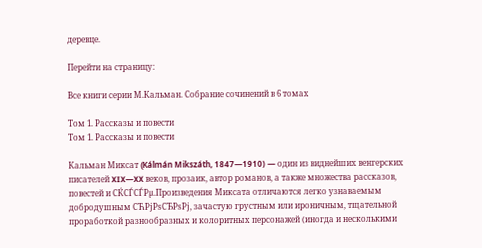деревце.

Перейти на страницу:

Все книги серии М.Кальман. Собрание сочинений в 6 томах

Том 1. Рассказы и повести
Том 1. Рассказы и повести

Кальман Миксат (Kálmán Mikszáth, 1847―1910) — один из виднейших венгерских писателей XIX―XX веков, прозаик, автор романов, а также множества рассказов, повестей и СЌСЃСЃРµ.Произведения Миксата отличаются легко узнаваемым добродушным СЋРјРѕСЂРѕРј, зачастую грустным или ироничным, тщательной проработкой разнообразных и колоритных персонажей (иногда и несколькими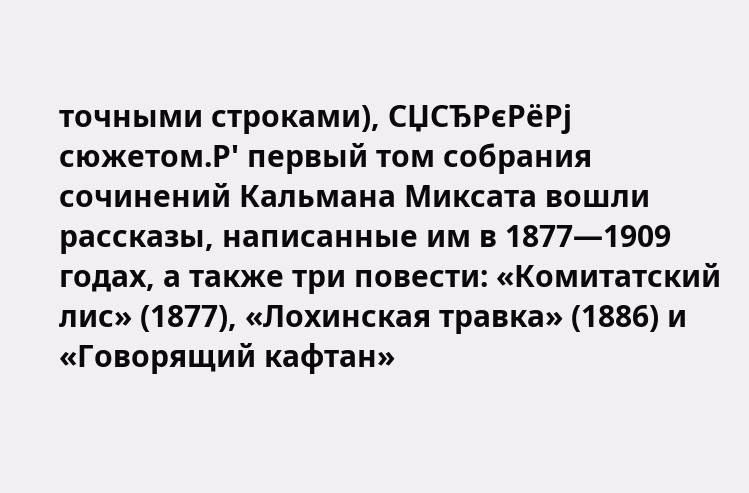точными строками), СЏСЂРєРёРј сюжетом.Р' первый том собрания сочинений Кальмана Миксата вошли рассказы, написанные им в 1877―1909 годах, а также три повести: «Комитатский лис» (1877), «Лохинская травка» (1886) и «Говорящий кафтан»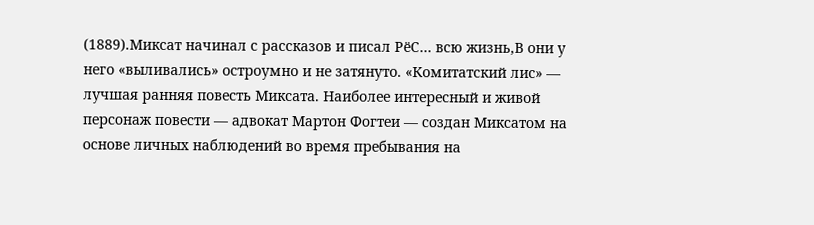(1889).Миксат начинал с рассказов и писал РёС… всю жизнь,В они у него «выливались» остроумно и не затянуто. «Комитатский лис» — лучшая ранняя повесть Миксата. Наиболее интересный и живой персонаж повести — адвокат Мартон Фогтеи — создан Миксатом на основе личных наблюдений во время пребывания на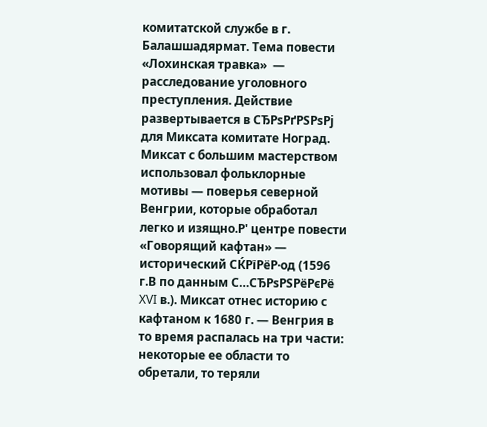комитатской службе в г. Балашшадярмат. Тема повести «Лохинская травка»  ― расследование уголовного преступления. Действие развертывается в СЂРѕРґРЅРѕРј для Миксата комитате Ноград. Миксат с большим мастерством использовал фольклорные мотивы — поверья северной Венгрии, которые обработал легко и изящно.Р' центре повести «Говорящий кафтан» ― исторический СЌРїРёР·од (1596 г.В по данным С…СЂРѕРЅРёРєРё XVI в.). Миксат отнес историю с кафтаном к 1680 г. — Венгрия в то время распалась на три части: некоторые ее области то обретали, то теряли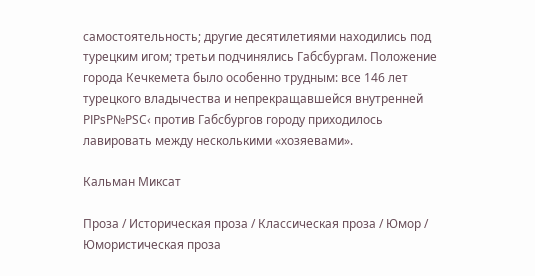самостоятельность; другие десятилетиями находились под турецким игом; третьи подчинялись Габсбургам. Положение города Кечкемета было особенно трудным: все 146 лет турецкого владычества и непрекращавшейся внутренней РІРѕР№РЅС‹ против Габсбургов городу приходилось лавировать между несколькими «хозяевами».

Кальман Миксат

Проза / Историческая проза / Классическая проза / Юмор / Юмористическая проза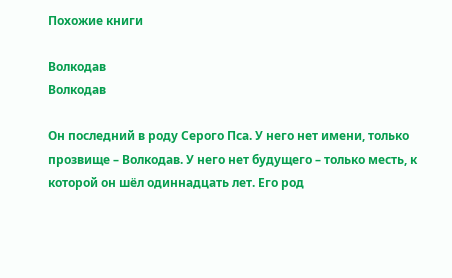Похожие книги

Волкодав
Волкодав

Он последний в роду Серого Пса. У него нет имени, только прозвище – Волкодав. У него нет будущего – только месть, к которой он шёл одиннадцать лет. Его род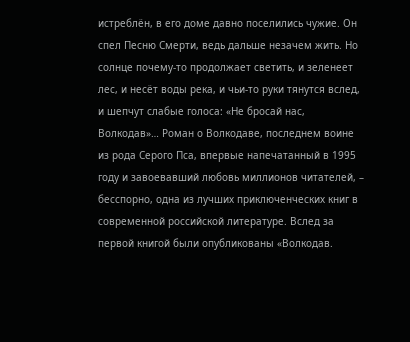истреблён, в его доме давно поселились чужие. Он спел Песню Смерти, ведь дальше незачем жить. Но солнце почему-то продолжает светить, и зеленеет лес, и несёт воды река, и чьи-то руки тянутся вслед, и шепчут слабые голоса: «Не бросай нас, Волкодав»… Роман о Волкодаве, последнем воине из рода Серого Пса, впервые напечатанный в 1995 году и завоевавший любовь миллионов читателей, – бесспорно, одна из лучших приключенческих книг в современной российской литературе. Вслед за первой книгой были опубликованы «Волкодав.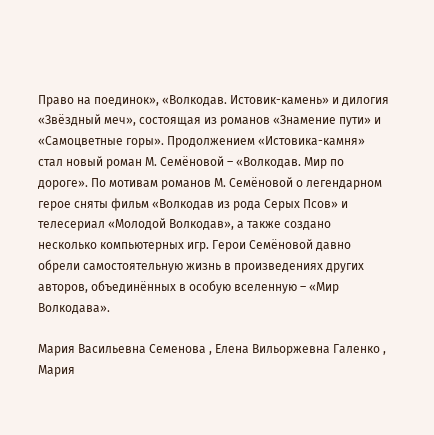Право на поединок», «Волкодав. Истовик-камень» и дилогия «Звёздный меч», состоящая из романов «Знамение пути» и «Самоцветные горы». Продолжением «Истовика-камня» стал новый роман М. Семёновой – «Волкодав. Мир по дороге». По мотивам романов М. Семёновой о легендарном герое сняты фильм «Волкодав из рода Серых Псов» и телесериал «Молодой Волкодав», а также создано несколько компьютерных игр. Герои Семёновой давно обрели самостоятельную жизнь в произведениях других авторов, объединённых в особую вселенную – «Мир Волкодава».

Мария Васильевна Семенова , Елена Вильоржевна Галенко , Мария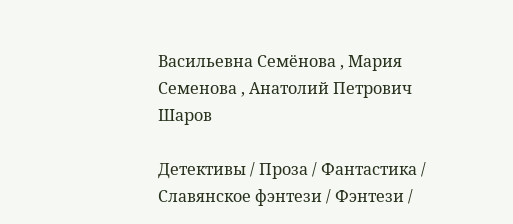Васильевна Семёнова , Мария Семенова , Анатолий Петрович Шаров

Детективы / Проза / Фантастика / Славянское фэнтези / Фэнтези /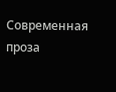Современная проза